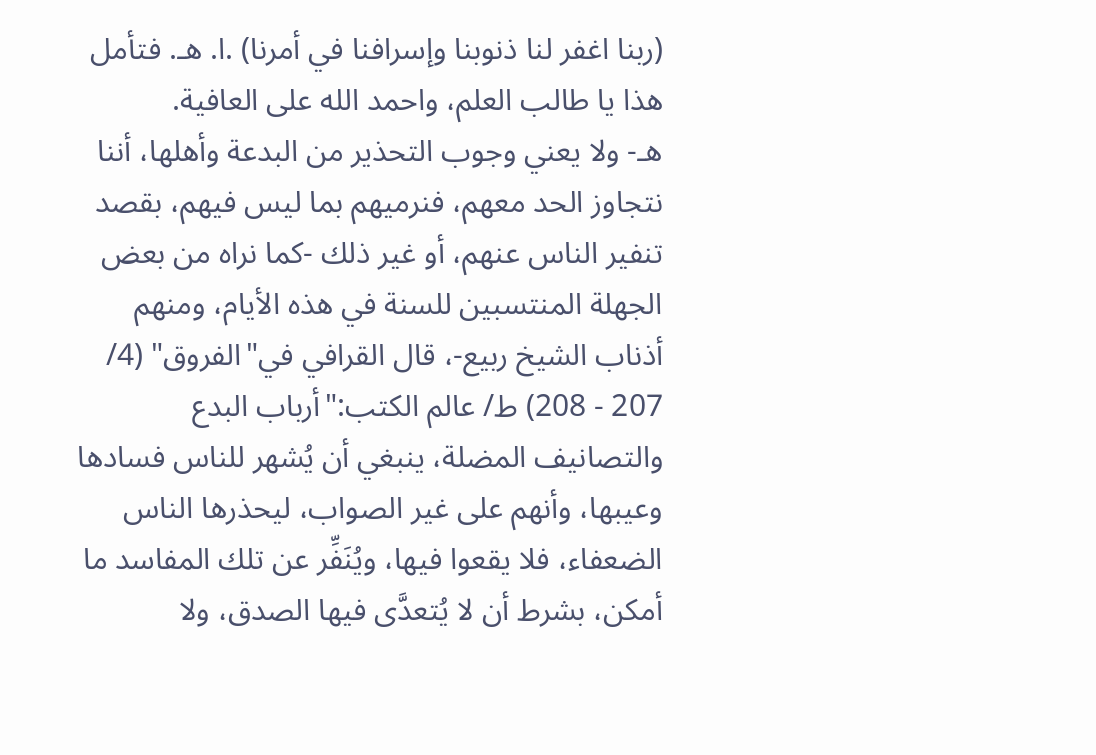(ربنا اغفر لنا ذنوبنا وإسرافنا في أمرنا) .ا. هـ. فتأمل هذا يا طالب العلم، واحمد الله على العافية.
هـ- ولا يعني وجوب التحذير من البدعة وأهلها، أننا نتجاوز الحد معهم، فنرميهم بما ليس فيهم، بقصد تنفير الناس عنهم، أو غير ذلك -كما نراه من بعض الجهلة المنتسبين للسنة في هذه الأيام، ومنهم أذناب الشيخ ربيع-، قال القرافي في"الفروق" (4/ 207 - 208) ط/ عالم الكتب:"أرباب البدع والتصانيف المضلة، ينبغي أن يُشهر للناس فسادها وعيبها، وأنهم على غير الصواب، ليحذرها الناس الضعفاء، فلا يقعوا فيها، ويُنَفِّر عن تلك المفاسد ما أمكن، بشرط أن لا يُتعدَّى فيها الصدق، ولا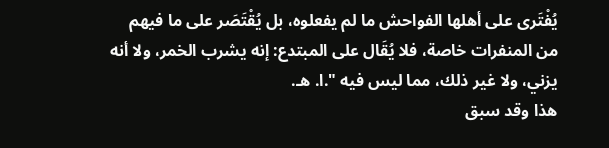يُفْتَرى على أهلها الفواحش ما لم يفعلوه، بل يُقْتَصَر على ما فيهم من المنفرات خاصة، فلا يُقَال على المبتدع: إنه يشرب الخمر، ولا أنه يزني، ولا غير ذلك، مما ليس فيه ".ا. هـ.
هذا وقد سبق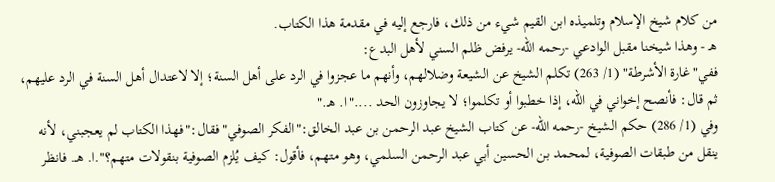من كلام شيخ الإسلام وتلميذه ابن القيم شيء من ذلك، فارجع إليه في مقدمة هذا الكتاب.
هـ - وهذا شيخنا مقبل الوادعي -رحمه الله- يرفض ظلم السني لأهل البدع:
ففي"غارة الأشرطة" (1/ 263) تكلم الشيخ عن الشيعة وضلالهم، وأنهم ما عجزوا في الرد على أهل السنة؛ إلا لاعتدال أهل السنة في الرد عليهم، ثم قال: فأنصح إخواني في الله، إذا خطبوا أو تكلموا؛ لا يجاوزون الحد ...."ا. هـ."
وفي (1/ 286) حكم الشيخ -رحمه الله- عن كتاب الشيخ عبد الرحمن بن عبد الخالق:"الفكر الصوفي"فقال:"فهذا الكتاب لم يعجبني، لأنه ينقل من طبقات الصوفية، لمحمد بن الحسين أبي عبد الرحمن السلمي، وهو متهم، فأقول: كيف يُلزم الصوفية بنقولات متهم؟".ا. هـ. فانظر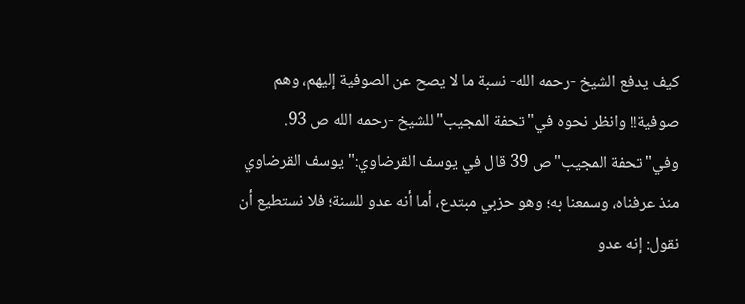كيف يدفع الشيخ -رحمه الله- نسبة ما لا يصح عن الصوفية إليهم، وهم صوفية!! وانظر نحوه في"تحفة المجيب"للشيخ -رحمه الله ص 93.
وفي"تحفة المجيب"ص 39 قال في يوسف القرضاوي:"يوسف القرضاوي منذ عرفناه، وسمعنا به؛ وهو حزبي مبتدع، أما أنه عدو للسنة؛ فلا نستطيع أن نقول: إنه عدو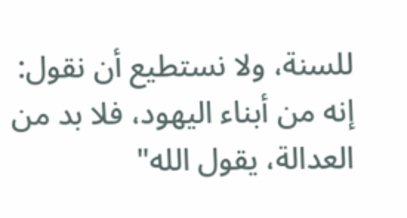للسنة، ولا نستطيع أن نقول: إنه من أبناء اليهود، فلا بد من العدالة، يقول الله"